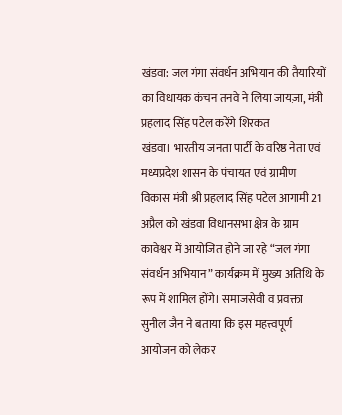खंडवा: जल गंगा संवर्धन अभियान की तैयारियों का विधायक कंचन तनवे ने लिया जायज़ा, मंत्री प्रहलाद सिंह पटेल करेंगे शिरकत
खंडवा। भारतीय जनता पार्टी के वरिष्ठ नेता एवं मध्यप्रदेश शासन के पंचायत एवं ग्रामीण विकास मंत्री श्री प्रहलाद सिंह पटेल आगामी 21 अप्रैल को खंडवा विधानसभा क्षेत्र के ग्राम कावेश्वर में आयोजित होने जा रहे “जल गंगा संवर्धन अभियान” कार्यक्रम में मुख्य अतिथि के रूप में शामिल होंगे। समाजसेवी व प्रवक्ता सुनील जैन ने बताया कि इस महत्त्वपूर्ण आयोजन को लेकर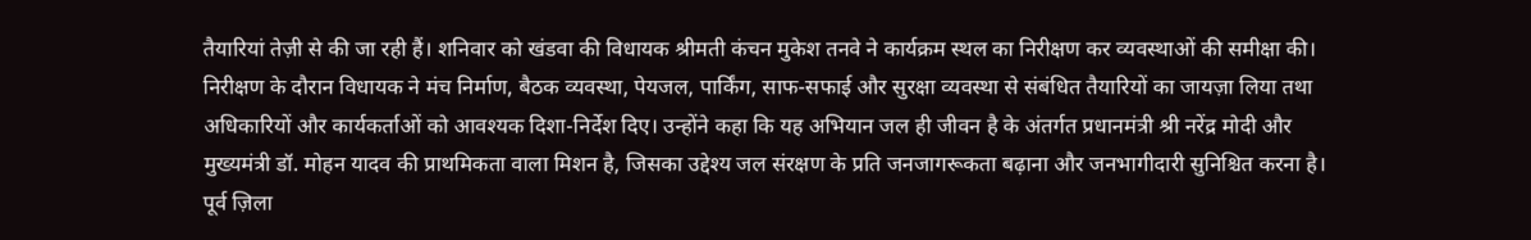तैयारियां तेज़ी से की जा रही हैं। शनिवार को खंडवा की विधायक श्रीमती कंचन मुकेश तनवे ने कार्यक्रम स्थल का निरीक्षण कर व्यवस्थाओं की समीक्षा की। निरीक्षण के दौरान विधायक ने मंच निर्माण, बैठक व्यवस्था, पेयजल, पार्किंग, साफ-सफाई और सुरक्षा व्यवस्था से संबंधित तैयारियों का जायज़ा लिया तथा अधिकारियों और कार्यकर्ताओं को आवश्यक दिशा-निर्देश दिए। उन्होंने कहा कि यह अभियान जल ही जीवन है के अंतर्गत प्रधानमंत्री श्री नरेंद्र मोदी और मुख्यमंत्री डॉ. मोहन यादव की प्राथमिकता वाला मिशन है, जिसका उद्देश्य जल संरक्षण के प्रति जनजागरूकता बढ़ाना और जनभागीदारी सुनिश्चित करना है।
पूर्व ज़िला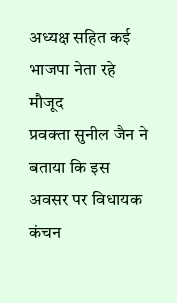अध्यक्ष सहित कई भाजपा नेता रहे मौजूद
प्रवक्ता सुनील जैन ने बताया कि इस अवसर पर विधायक कंचन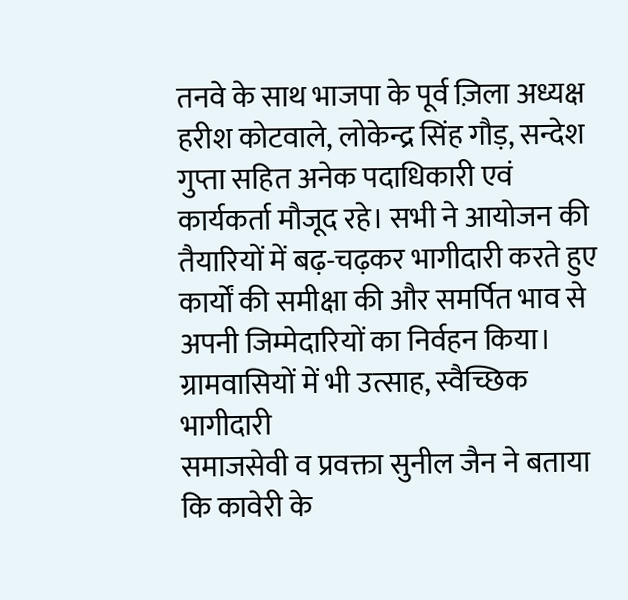तनवे के साथ भाजपा के पूर्व ज़िला अध्यक्ष हरीश कोटवाले, लोकेन्द्र सिंह गौड़, सन्देश गुप्ता सहित अनेक पदाधिकारी एवं कार्यकर्ता मौजूद रहे। सभी ने आयोजन की तैयारियों में बढ़-चढ़कर भागीदारी करते हुए कार्यों की समीक्षा की और समर्पित भाव से अपनी जिम्मेदारियों का निर्वहन किया।
ग्रामवासियों में भी उत्साह, स्वैच्छिक भागीदारी
समाजसेवी व प्रवक्ता सुनील जैन ने बताया कि कावेरी के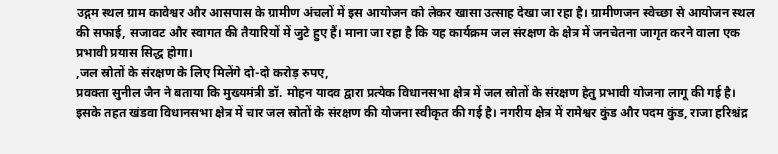उद्गम स्थल ग्राम कावेश्वर और आसपास के ग्रामीण अंचलों में इस आयोजन को लेकर खासा उत्साह देखा जा रहा है। ग्रामीणजन स्वेच्छा से आयोजन स्थल की सफाई, सजावट और स्वागत की तैयारियों में जुटे हुए हैं। माना जा रहा है कि यह कार्यक्रम जल संरक्षण के क्षेत्र में जनचेतना जागृत करने वाला एक प्रभावी प्रयास सिद्ध होगा।
,जल स्रोतों के संरक्षण के लिए मिलेंगे दो-दो करोड़ रुपए,
प्रवक्ता सुनील जैन ने बताया कि मुख्यमंत्री डॉ. मोहन यादव द्वारा प्रत्येक विधानसभा क्षेत्र में जल स्रोतों के संरक्षण हेतु प्रभावी योजना लागू की गई है। इसके तहत खंडवा विधानसभा क्षेत्र में चार जल स्रोतों के संरक्षण की योजना स्वीकृत की गई है। नगरीय क्षेत्र में रामेश्वर कुंड और पदम कुंड, राजा हरिश्चंद्र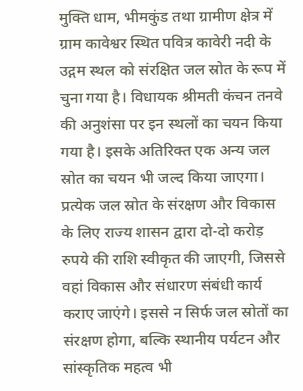मुक्ति धाम, भीमकुंड तथा ग्रामीण क्षेत्र में ग्राम कावेश्वर स्थित पवित्र कावेरी नदी के उद्गम स्थल को संरक्षित जल स्रोत के रूप में चुना गया है। विधायक श्रीमती कंचन तनवे की अनुशंसा पर इन स्थलों का चयन किया गया है। इसके अतिरिक्त एक अन्य जल स्रोत का चयन भी जल्द किया जाएगा।
प्रत्येक जल स्रोत के संरक्षण और विकास के लिए राज्य शासन द्वारा दो-दो करोड़ रुपये की राशि स्वीकृत की जाएगी, जिससे वहां विकास और संधारण संबंधी कार्य कराए जाएंगे। इससे न सिर्फ जल स्रोतों का संरक्षण होगा, बल्कि स्थानीय पर्यटन और सांस्कृतिक महत्व भी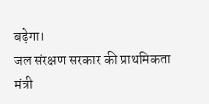बढ़ेगा।
जल संरक्षण सरकार की प्राथमिकता
मंत्री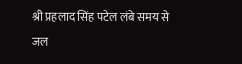श्री प्रहलाद सिंह पटेल लंबे समय से जल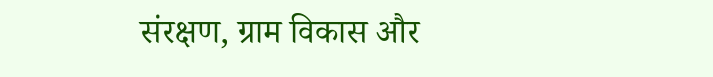संरक्षण, ग्राम विकास और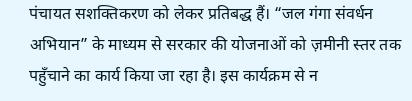पंचायत सशक्तिकरण को लेकर प्रतिबद्ध हैं। “जल गंगा संवर्धन अभियान” के माध्यम से सरकार की योजनाओं को ज़मीनी स्तर तक पहुँचाने का कार्य किया जा रहा है। इस कार्यक्रम से न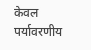केवल पर्यावरणीय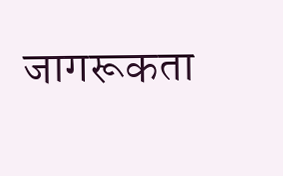जागरूकता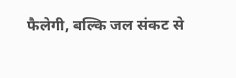फैलेगी, बल्कि जल संकट से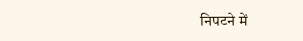निपटने में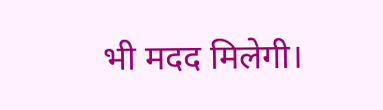भी मदद मिलेगी।